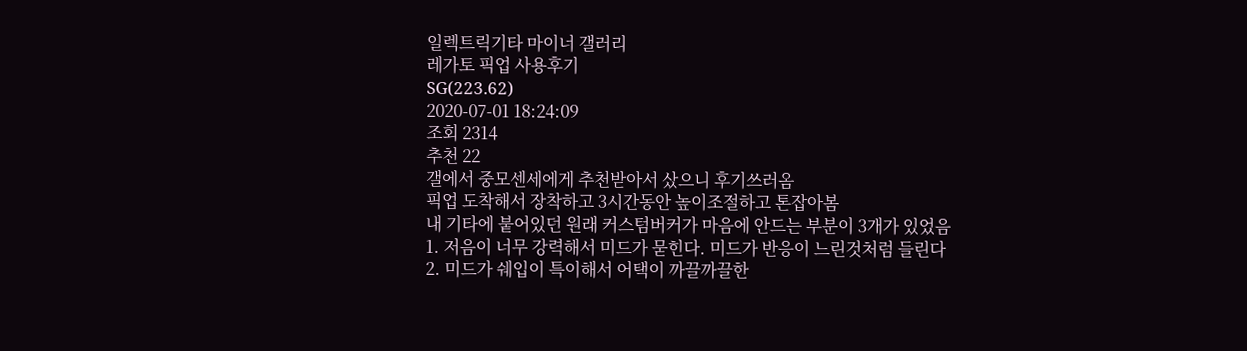일렉트릭기타 마이너 갤러리
레가토 픽업 사용후기
SG(223.62)
2020-07-01 18:24:09
조회 2314
추천 22
갤에서 중모센세에게 추천받아서 샀으니 후기쓰러옴
픽업 도착해서 장착하고 3시간동안 높이조절하고 톤잡아봄
내 기타에 붙어있던 원래 커스텀버커가 마음에 안드는 부분이 3개가 있었음
1. 저음이 너무 강력해서 미드가 묻힌다. 미드가 반응이 느린것처럼 들린다
2. 미드가 쉐입이 특이해서 어택이 까끌까끌한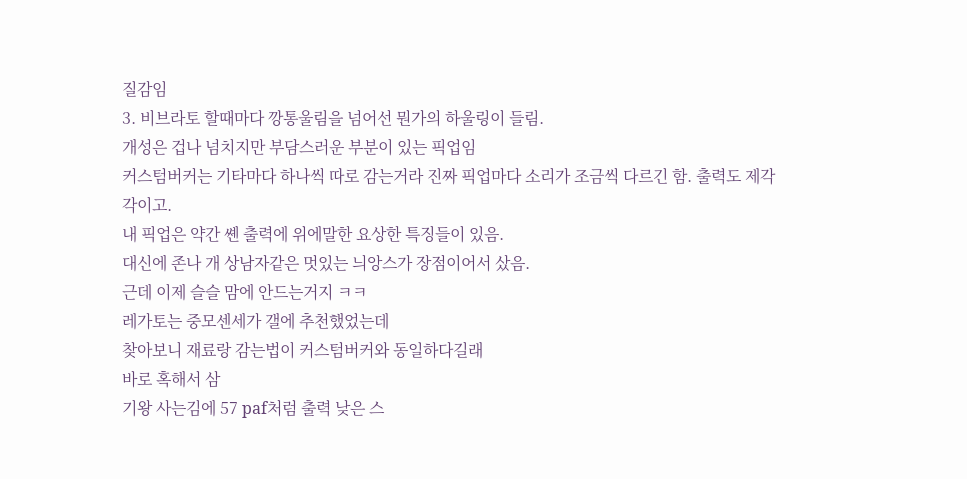질감임
3. 비브라토 할때마다 깡통울림을 넘어선 뭔가의 하울링이 들림.
개성은 겁나 넘치지만 부담스러운 부분이 있는 픽업임
커스텀버커는 기타마다 하나씩 따로 감는거라 진짜 픽업마다 소리가 조금씩 다르긴 함. 출력도 제각각이고.
내 픽업은 약간 쏀 출력에 위에말한 요상한 특징들이 있음.
대신에 존나 개 상남자같은 멋있는 늬앙스가 장점이어서 샀음.
근데 이제 슬슬 맘에 안드는거지 ㅋㅋ
레가토는 중모센세가 갤에 추천했었는데
찾아보니 재료랑 감는법이 커스텀버커와 동일하다길래
바로 혹해서 삼
기왕 사는김에 57 paf처럼 출력 낮은 스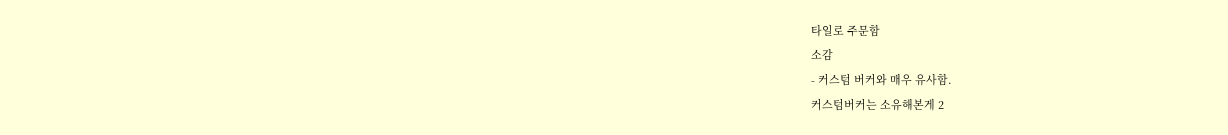타일로 주문함
소감
- 커스텀 버커와 매우 유사함.
커스텀버커는 소유해본게 2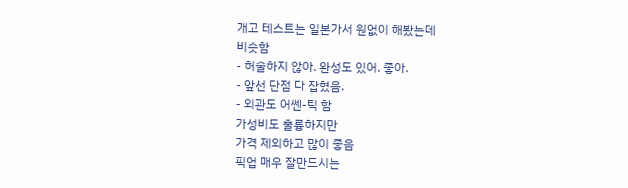개고 테스트는 일본가서 원없이 해봤는데
비슷함
- 허술하지 않아. 완성도 있어. 좋아.
- 앞선 단점 다 잡혔음.
- 외관도 어쎈-틱 함
가성비도 훌륭하지만
가격 제외하고 많이 좋음
픽업 매우 잘만드시는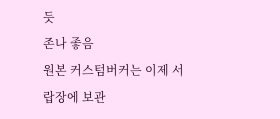듯
존나 좋음
원본 커스텀버커는 이제 서랍장에 보관